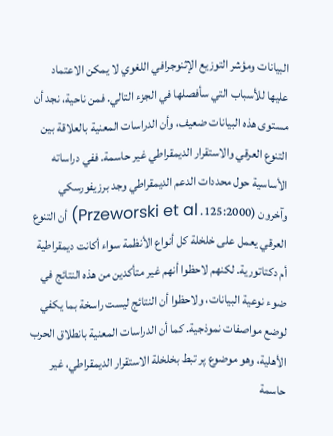البيانات ومؤشر التوزيع الإثنوجرافي اللغوي لا يمكن الاعتماد عليها للأسباب التي سأفصلها في الجزء التالي. فمن ناحية، نجد أن مستوى هذه البيانات ضعيف، وأن الدراسات المعنية بالعلاقة بين التنوع العرقي والاستقرار الديمقراطي غير حاسمة. ففي دراساته الأساسية حول محددات الدعم الديمقراطي وجد برزيفورسكي وآخرون (125:2000. Przeworski et al) أن التنوع العرقي يعمل على خلخلة كل أنواع الأنظمة سواء أكانت ديمقراطية أم دكتاتورية. لكنهم لاحظوا أنهم غير متأكدين من هذه النتائج في ضوء نوعية البيانات، ولاحظوا أن النتائج ليست راسخة بما يكفي لوضع مواصفات نموذجية. كما أن الدراسات المعنية بانطلاق الحرب الأهلية، وهو موضوع پر تبط بخلخلة الاستقرار الديمقراطي، غير حاسمة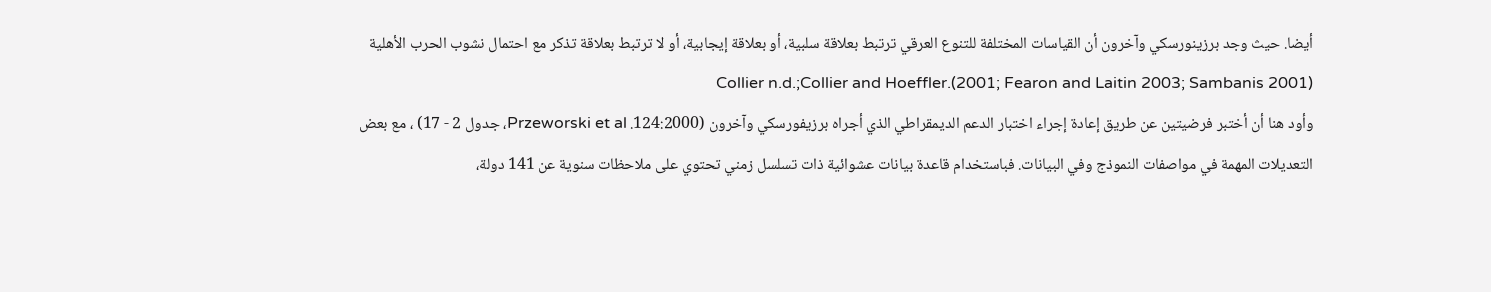أيضا. حيث وجد برزينورسكي وآخرون أن القياسات المختلفة للتنوع العرقي ترتبط بعلاقة سلبية، أو بعلاقة إيجابية، أو لا ترتبط بعلاقة تذكر مع احتمال نشوب الحرب الأهلية (Collier n.d.;Collier and Hoeffler.(2001; Fearon and Laitin 2003; Sambanis 2001
وأود هنا أن أختبر فرضيتين عن طريق إعادة إجراء اختبار الدعم الديمقراطي الذي أجراه برزيفورسكي وآخرون (124:2000. Przeworski et al، جدول 2 - 17) ، مع بعض التعديلات المهمة في مواصفات النموذج وفي البيانات. فباستخدام قاعدة بيانات عشوائية ذات تسلسل زمني تحتوي على ملاحظات سنوية عن 141 دولة،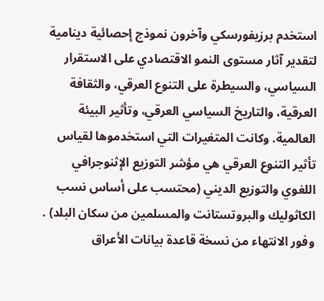استخدم برزيفورسكي وآخرون نموذج إحصائية دينامية لتقدير آثار مستوى النمو الاقتصادي على الاستقرار السياسي، والسيطرة على التنوع العرقي، والثقافة العرقية، والتاريخ السياسي العرقي، وتأثير البيئة العالمية. وكانت المتغيرات التي استخدموها لقياس تأثير التنوع العرقي هي مؤشر التوزيع الإثنوجرافي اللغوي والتوزيع الديني (محتسب على أساس نسب الكاثوليك والبروتستانت والمسلمين من سكان البلد) . وفور الانتهاء من نسخة قاعدة بيانات الأعراق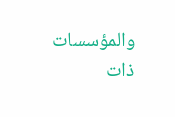والمؤسسات ذات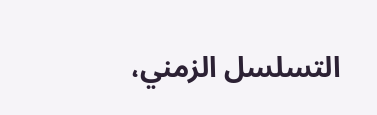التسلسل الزمني،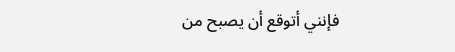فإنني أتوقع أن يصبح من